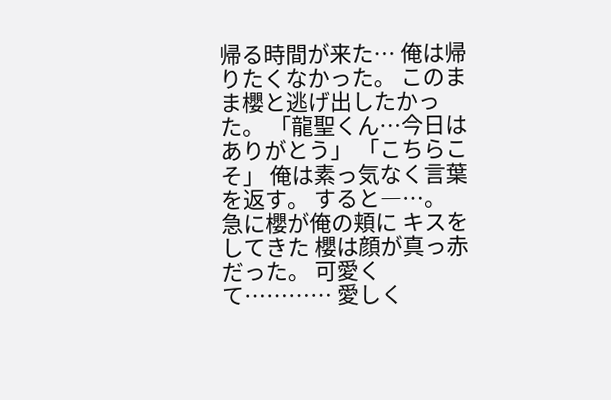帰る時間が来た… 俺は帰りたくなかった。 このまま櫻と逃げ出したかった。 「龍聖くん…今日はありがとう」 「こちらこそ」 俺は素っ気なく言葉を返す。 すると―…。 急に櫻が俺の頬に キスをしてきた 櫻は顔が真っ赤だった。 可愛くて………… 愛しく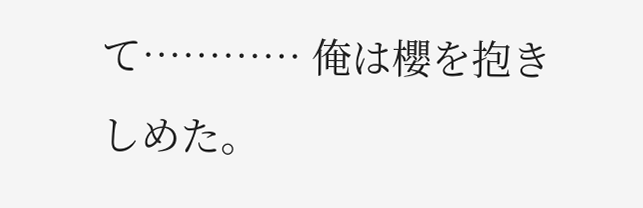て………… 俺は櫻を抱きしめた。